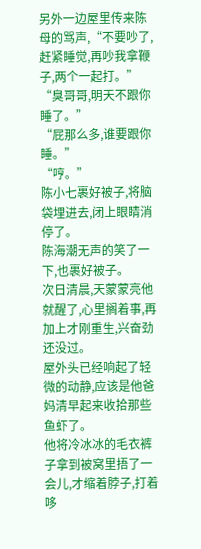另外一边屋里传来陈母的骂声,“不要吵了,赶紧睡觉,再吵我拿鞭子,两个一起打。”
“臭哥哥,明天不跟你睡了。”
“屁那么多,谁要跟你睡。”
“哼。”
陈小七裹好被子,将脑袋埋进去,闭上眼睛消停了。
陈海潮无声的笑了一下,也裹好被子。
次日清晨,天蒙蒙亮他就醒了,心里搁着事,再加上才刚重生,兴奋劲还没过。
屋外头已经响起了轻微的动静,应该是他爸妈清早起来收拾那些鱼虾了。
他将冷冰冰的毛衣裤子拿到被窝里捂了一会儿,才缩着脖子,打着哆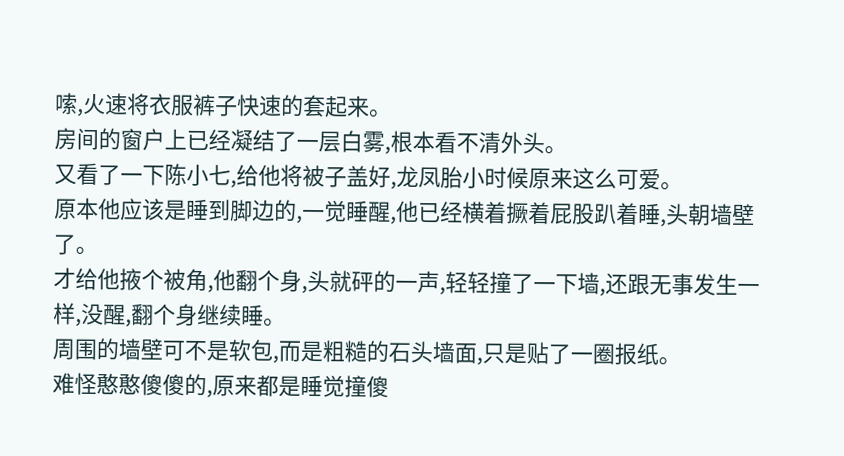嗦,火速将衣服裤子快速的套起来。
房间的窗户上已经凝结了一层白雾,根本看不清外头。
又看了一下陈小七,给他将被子盖好,龙凤胎小时候原来这么可爱。
原本他应该是睡到脚边的,一觉睡醒,他已经横着撅着屁股趴着睡,头朝墙壁了。
才给他掖个被角,他翻个身,头就砰的一声,轻轻撞了一下墙,还跟无事发生一样,没醒,翻个身继续睡。
周围的墙壁可不是软包,而是粗糙的石头墙面,只是贴了一圈报纸。
难怪憨憨傻傻的,原来都是睡觉撞傻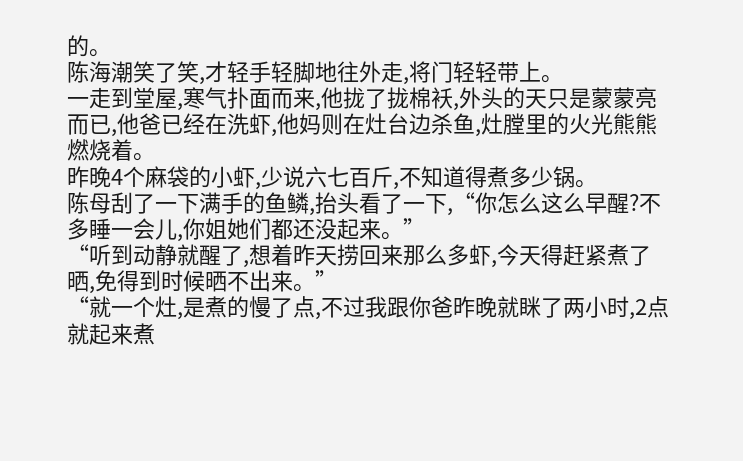的。
陈海潮笑了笑,才轻手轻脚地往外走,将门轻轻带上。
一走到堂屋,寒气扑面而来,他拢了拢棉袄,外头的天只是蒙蒙亮而已,他爸已经在洗虾,他妈则在灶台边杀鱼,灶膛里的火光熊熊燃烧着。
昨晚4个麻袋的小虾,少说六七百斤,不知道得煮多少锅。
陈母刮了一下满手的鱼鳞,抬头看了一下,“你怎么这么早醒?不多睡一会儿,你姐她们都还没起来。”
“听到动静就醒了,想着昨天捞回来那么多虾,今天得赶紧煮了晒,免得到时候晒不出来。”
“就一个灶,是煮的慢了点,不过我跟你爸昨晚就眯了两小时,2点就起来煮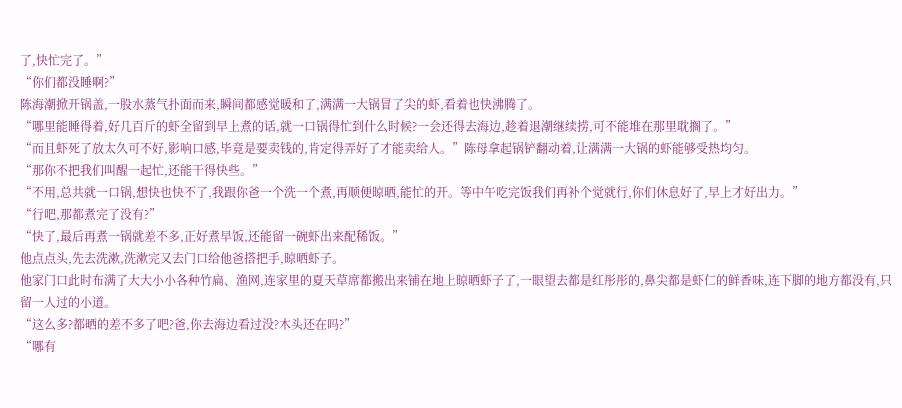了,快忙完了。”
“你们都没睡啊?”
陈海潮掀开锅盖,一股水蒸气扑面而来,瞬间都感觉暖和了,满满一大锅冒了尖的虾,看着也快沸腾了。
“哪里能睡得着,好几百斤的虾全留到早上煮的话,就一口锅得忙到什么时候?一会还得去海边,趁着退潮继续捞,可不能堆在那里耽搁了。”
“而且虾死了放太久可不好,影响口感,毕竟是要卖钱的,肯定得弄好了才能卖给人。”陈母拿起锅铲翻动着,让满满一大锅的虾能够受热均匀。
“那你不把我们叫醒一起忙,还能干得快些。”
“不用,总共就一口锅,想快也快不了,我跟你爸一个洗一个煮,再顺便晾晒,能忙的开。等中午吃完饭我们再补个觉就行,你们休息好了,早上才好出力。”
“行吧,那都煮完了没有?”
“快了,最后再煮一锅就差不多,正好煮早饭,还能留一碗虾出来配稀饭。”
他点点头,先去洗漱,洗漱完又去门口给他爸搭把手,晾晒虾子。
他家门口此时布满了大大小小各种竹扁、渔网,连家里的夏天草席都搬出来铺在地上晾晒虾子了,一眼望去都是红彤彤的,鼻尖都是虾仁的鲜香味,连下脚的地方都没有,只留一人过的小道。
“这么多?都晒的差不多了吧?爸,你去海边看过没?木头还在吗?”
“哪有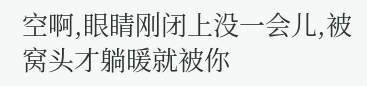空啊,眼睛刚闭上没一会儿,被窝头才躺暖就被你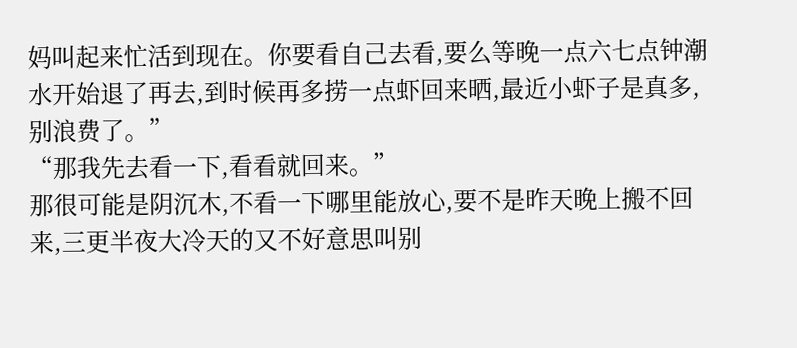妈叫起来忙活到现在。你要看自己去看,要么等晚一点六七点钟潮水开始退了再去,到时候再多捞一点虾回来晒,最近小虾子是真多,别浪费了。”
“那我先去看一下,看看就回来。”
那很可能是阴沉木,不看一下哪里能放心,要不是昨天晚上搬不回来,三更半夜大冷天的又不好意思叫别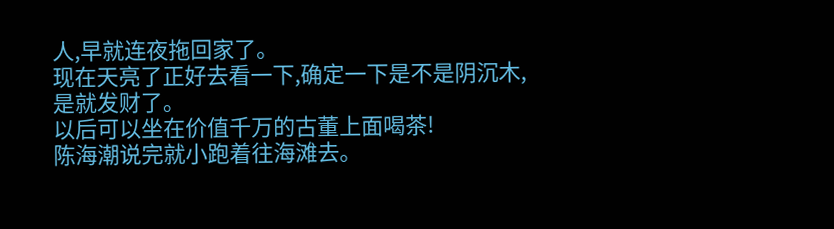人,早就连夜拖回家了。
现在天亮了正好去看一下,确定一下是不是阴沉木,是就发财了。
以后可以坐在价值千万的古董上面喝茶!
陈海潮说完就小跑着往海滩去。